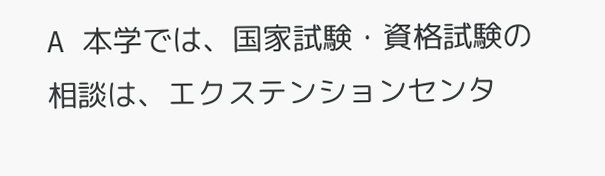A 本学では、国家試験・資格試験の相談は、エクステンションセンタ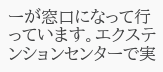ーが窓口になって行っています。エクステンションセンターで実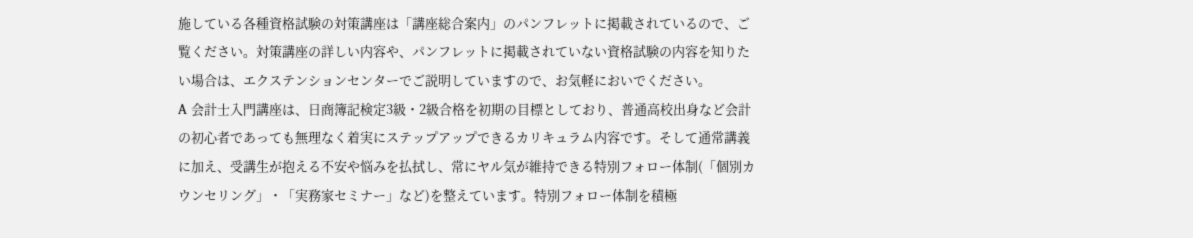施している各種資格試験の対策講座は「講座総合案内」のパンフレットに掲載されているので、ご覧ください。対策講座の詳しい内容や、パンフレットに掲載されていない資格試験の内容を知りたい場合は、エクステンションセンターでご説明していますので、お気軽においでください。
A 会計士入門講座は、日商簿記検定3級・2級合格を初期の目標としており、普通高校出身など会計の初心者であっても無理なく着実にステップアップできるカリキュラム内容です。そして通常講義に加え、受講生が抱える不安や悩みを払拭し、常にヤル気が維持できる特別フォロー体制(「個別カウンセリング」・「実務家セミナー」など)を整えています。特別フォロー体制を積極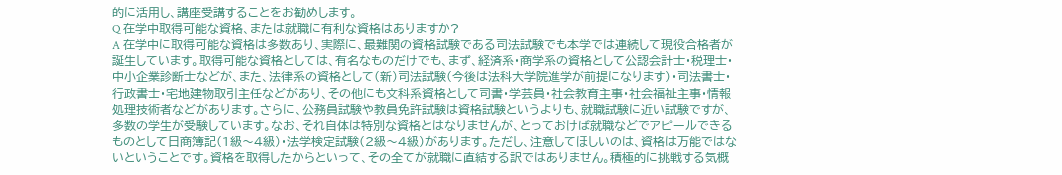的に活用し、講座受講することをお勧めします。
Q 在学中取得可能な資格、または就職に有利な資格はありますか?
A 在学中に取得可能な資格は多数あり、実際に、最難関の資格試験である司法試験でも本学では連続して現役合格者が誕生しています。取得可能な資格としては、有名なものだけでも、まず、経済系・商学系の資格として公認会計士・税理士・中小企業診断士などが、また、法律系の資格として(新)司法試験(今後は法科大学院進学が前提になります)・司法書士・行政書士・宅地建物取引主任などがあり、その他にも文科系資格として司書・学芸員・社会教育主事・社会福祉主事・情報処理技術者などがあります。さらに、公務員試験や教員免許試験は資格試験というよりも、就職試験に近い試験ですが、多数の学生が受験しています。なお、それ自体は特別な資格とはなりませんが、とっておけば就職などでアピールできるものとして日商簿記(1級〜4級)・法学検定試験(2級〜4級)があります。ただし、注意してほしいのは、資格は万能ではないということです。資格を取得したからといって、その全てが就職に直結する訳ではありません。積極的に挑戦する気概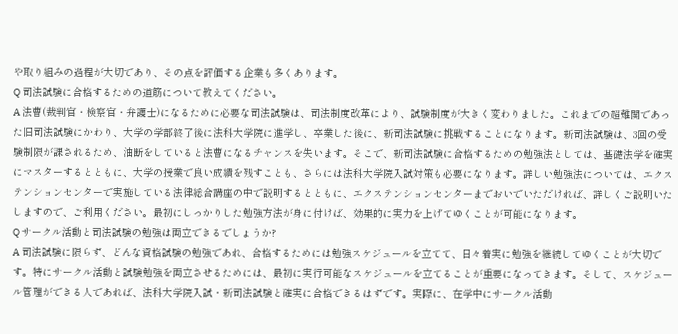や取り組みの過程が大切であり、その点を評価する企業も多くあります。
Q 司法試験に合格するための道筋について教えてください。
A 法曹(裁判官・検察官・弁護士)になるために必要な司法試験は、司法制度改革により、試験制度が大きく変わりました。これまでの超難関であった旧司法試験にかわり、大学の学部終了後に法科大学院に進学し、卒業した後に、新司法試験に挑戦することになります。新司法試験は、3回の受験制限が課されるため、油断をしていると法曹になるチャンスを失います。そこで、新司法試験に合格するための勉強法としては、基礎法学を確実にマスターするとともに、大学の授業で良い成績を残すことも、さらには法科大学院入試対策も必要になります。詳しい勉強法については、エクステンションセンターで実施している法律総合講座の中で説明するとともに、エクステンションセンターまでおいでいただければ、詳しくご説明いたしますので、ご利用ください。最初にしっかりした勉強方法が身に付けば、効果的に実力を上げてゆくことが可能になります。
Q サークル活動と司法試験の勉強は両立できるでしょうか?
A 司法試験に限らず、どんな資格試験の勉強であれ、合格するためには勉強スケジュールを立てて、日々着実に勉強を継続してゆくことが大切です。特にサークル活動と試験勉強を両立させるためには、最初に実行可能なスケジュールを立てることが重要になってきます。そして、スケジュール管理ができる人であれば、法科大学院入試・新司法試験と確実に合格できるはずです。実際に、在学中にサークル活動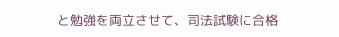と勉強を両立させて、司法試験に合格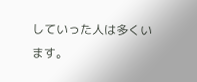していった人は多くいます。